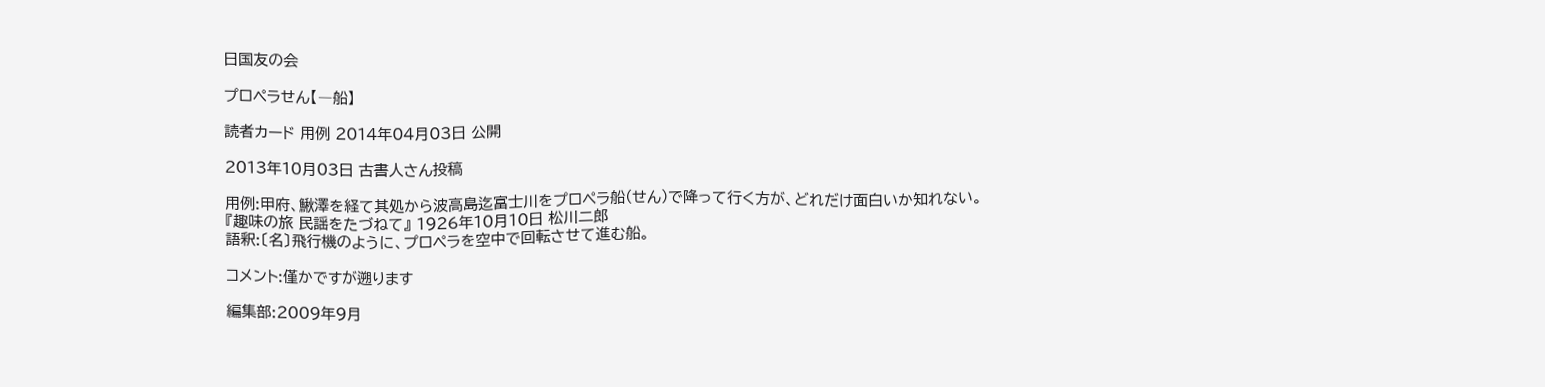日国友の会

プロペラせん【―船】

読者カード 用例 2014年04月03日 公開

2013年10月03日 古書人さん投稿

用例:甲府、鰍澤を経て其処から波高島迄富士川をプロペラ船(せん)で降って行く方が、どれだけ面白いか知れない。
『趣味の旅 民謡をたづねて』 1926年10月10日 松川二郎
語釈:〔名〕飛行機のように、プロペラを空中で回転させて進む船。

コメント:僅かですが遡ります

編集部:2009年9月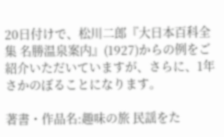20日付けで、松川二郎『大日本百科全集 名勝温泉案内』(1927)からの例をご紹介いただいていますが、さらに、1年さかのぼることになります。

著書・作品名:趣味の旅 民謡をた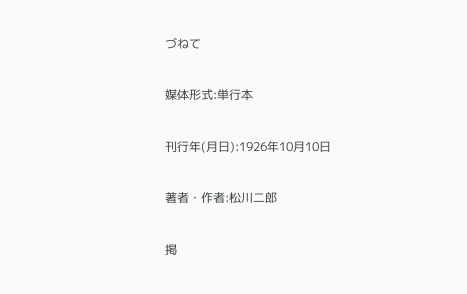づねて

媒体形式:単行本

刊行年(月日):1926年10月10日

著者・作者:松川二郎

掲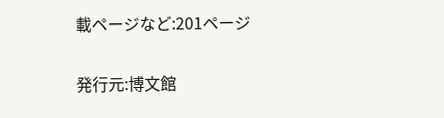載ページなど:201ページ

発行元:博文館